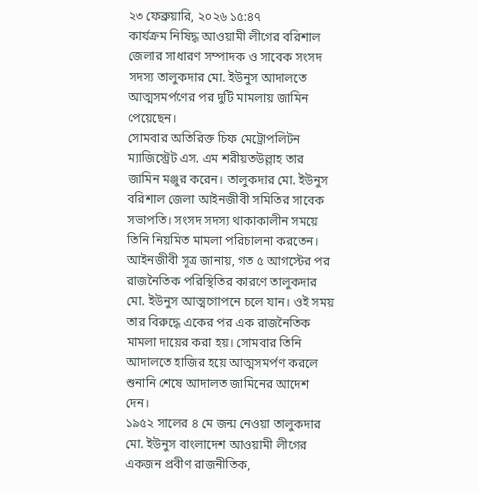২৩ ফেব্রুয়ারি, ২০২৬ ১৫:৪৭
কার্যক্রম নিষিদ্ধ আওয়ামী লীগের বরিশাল জেলার সাধারণ সম্পাদক ও সাবেক সংসদ সদস্য তালুকদার মো. ইউনুস আদালতে আত্মসমর্পণের পর দুটি মামলায় জামিন পেয়েছেন।
সোমবার অতিরিক্ত চিফ মেট্রোপলিটন ম্যাজিস্ট্রেট এস. এম শরীয়তউল্লাহ তার জামিন মঞ্জুর করেন। তালুকদার মো. ইউনুস বরিশাল জেলা আইনজীবী সমিতির সাবেক সভাপতি। সংসদ সদস্য থাকাকালীন সময়ে তিনি নিয়মিত মামলা পরিচালনা করতেন।
আইনজীবী সূত্র জানায়, গত ৫ আগস্টের পর রাজনৈতিক পরিস্থিতির কারণে তালুকদার মো. ইউনুস আত্মগোপনে চলে যান। ওই সময় তার বিরুদ্ধে একের পর এক রাজনৈতিক মামলা দায়ের করা হয়। সোমবার তিনি আদালতে হাজির হয়ে আত্মসমর্পণ করলে শুনানি শেষে আদালত জামিনের আদেশ দেন।
১৯৫২ সালের ৪ মে জন্ম নেওয়া তালুকদার মো. ইউনুস বাংলাদেশ আওয়ামী লীগের একজন প্রবীণ রাজনীতিক,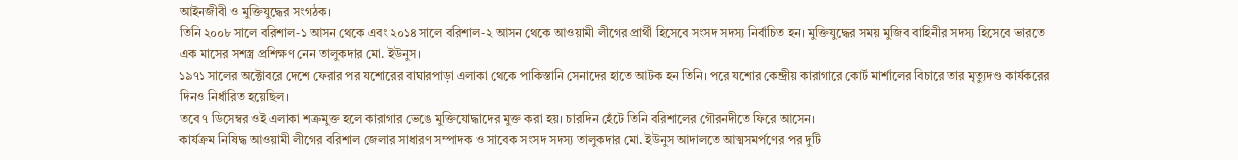আইনজীবী ও মুক্তিযুদ্ধের সংগঠক।
তিনি ২০০৮ সালে বরিশাল-১ আসন থেকে এবং ২০১৪ সালে বরিশাল-২ আসন থেকে আওয়ামী লীগের প্রার্থী হিসেবে সংসদ সদস্য নির্বাচিত হন। মুক্তিযুদ্ধের সময় মুজিব বাহিনীর সদস্য হিসেবে ভারতে এক মাসের সশস্ত্র প্রশিক্ষণ নেন তালুকদার মো. ইউনুস।
১৯৭১ সালের অক্টোবরে দেশে ফেরার পর যশোরের বাঘারপাড়া এলাকা থেকে পাকিস্তানি সেনাদের হাতে আটক হন তিনি। পরে যশোর কেন্দ্রীয় কারাগারে কোর্ট মার্শালের বিচারে তার মৃত্যুদণ্ড কার্যকরের দিনও নির্ধারিত হয়েছিল।
তবে ৭ ডিসেম্বর ওই এলাকা শত্রুমুক্ত হলে কারাগার ভেঙে মুক্তিযোদ্ধাদের মুক্ত করা হয়। চারদিন হেঁটে তিনি বরিশালের গৌরনদীতে ফিরে আসেন।
কার্যক্রম নিষিদ্ধ আওয়ামী লীগের বরিশাল জেলার সাধারণ সম্পাদক ও সাবেক সংসদ সদস্য তালুকদার মো. ইউনুস আদালতে আত্মসমর্পণের পর দুটি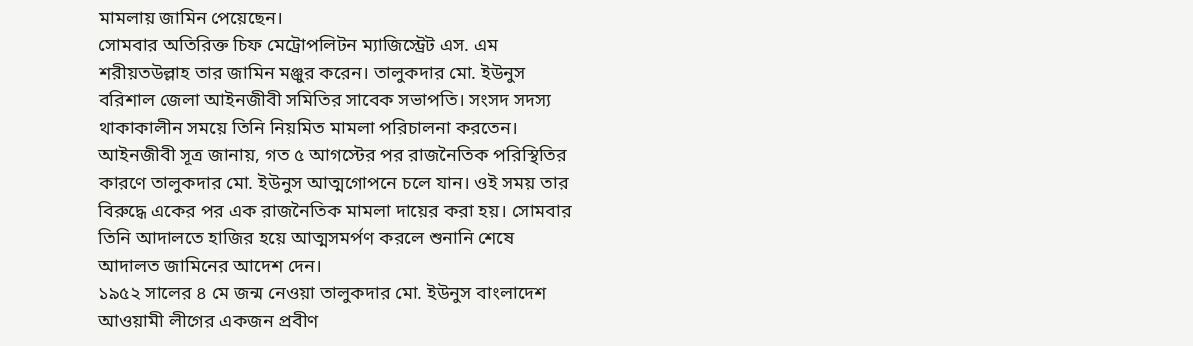মামলায় জামিন পেয়েছেন।
সোমবার অতিরিক্ত চিফ মেট্রোপলিটন ম্যাজিস্ট্রেট এস. এম শরীয়তউল্লাহ তার জামিন মঞ্জুর করেন। তালুকদার মো. ইউনুস বরিশাল জেলা আইনজীবী সমিতির সাবেক সভাপতি। সংসদ সদস্য থাকাকালীন সময়ে তিনি নিয়মিত মামলা পরিচালনা করতেন।
আইনজীবী সূত্র জানায়, গত ৫ আগস্টের পর রাজনৈতিক পরিস্থিতির কারণে তালুকদার মো. ইউনুস আত্মগোপনে চলে যান। ওই সময় তার বিরুদ্ধে একের পর এক রাজনৈতিক মামলা দায়ের করা হয়। সোমবার তিনি আদালতে হাজির হয়ে আত্মসমর্পণ করলে শুনানি শেষে আদালত জামিনের আদেশ দেন।
১৯৫২ সালের ৪ মে জন্ম নেওয়া তালুকদার মো. ইউনুস বাংলাদেশ আওয়ামী লীগের একজন প্রবীণ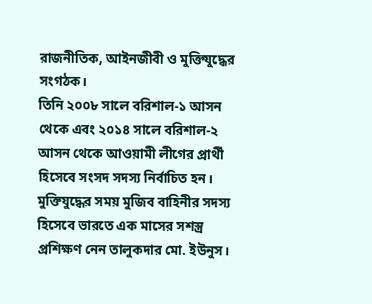রাজনীতিক, আইনজীবী ও মুক্তিযুদ্ধের সংগঠক।
তিনি ২০০৮ সালে বরিশাল-১ আসন থেকে এবং ২০১৪ সালে বরিশাল-২ আসন থেকে আওয়ামী লীগের প্রার্থী হিসেবে সংসদ সদস্য নির্বাচিত হন। মুক্তিযুদ্ধের সময় মুজিব বাহিনীর সদস্য হিসেবে ভারতে এক মাসের সশস্ত্র প্রশিক্ষণ নেন তালুকদার মো. ইউনুস।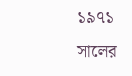১৯৭১ সালের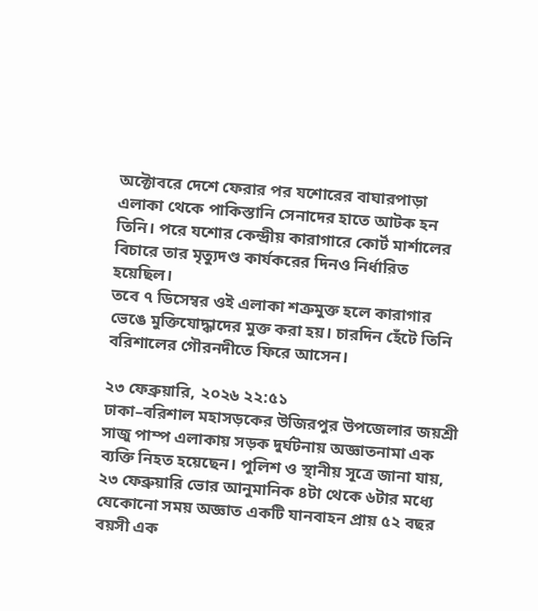অক্টোবরে দেশে ফেরার পর যশোরের বাঘারপাড়া এলাকা থেকে পাকিস্তানি সেনাদের হাতে আটক হন তিনি। পরে যশোর কেন্দ্রীয় কারাগারে কোর্ট মার্শালের বিচারে তার মৃত্যুদণ্ড কার্যকরের দিনও নির্ধারিত হয়েছিল।
তবে ৭ ডিসেম্বর ওই এলাকা শত্রুমুক্ত হলে কারাগার ভেঙে মুক্তিযোদ্ধাদের মুক্ত করা হয়। চারদিন হেঁটে তিনি বরিশালের গৌরনদীতে ফিরে আসেন।

২৩ ফেব্রুয়ারি, ২০২৬ ২২:৫১
ঢাকা–বরিশাল মহাসড়কের উজিরপুর উপজেলার জয়শ্রী সাজু পাম্প এলাকায় সড়ক দুর্ঘটনায় অজ্ঞাতনামা এক ব্যক্তি নিহত হয়েছেন। পুলিশ ও স্থানীয় সূত্রে জানা যায়, ২৩ ফেব্রুয়ারি ভোর আনুমানিক ৪টা থেকে ৬টার মধ্যে যেকোনো সময় অজ্ঞাত একটি যানবাহন প্রায় ৫২ বছর বয়সী এক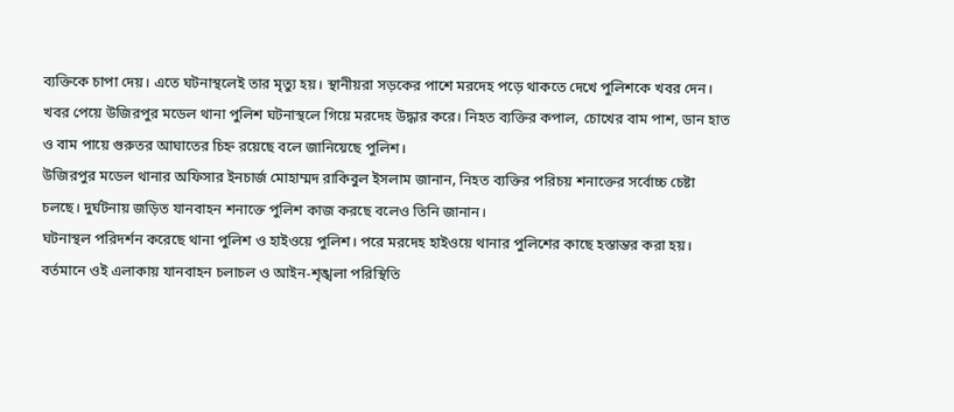ব্যক্তিকে চাপা দেয়। এতে ঘটনাস্থলেই তার মৃত্যু হয়। স্থানীয়রা সড়কের পাশে মরদেহ পড়ে থাকতে দেখে পুলিশকে খবর দেন।
খবর পেয়ে উজিরপুর মডেল থানা পুলিশ ঘটনাস্থলে গিয়ে মরদেহ উদ্ধার করে। নিহত ব্যক্তির কপাল, চোখের বাম পাশ, ডান হাত ও বাম পায়ে গুরুতর আঘাতের চিহ্ন রয়েছে বলে জানিয়েছে পুলিশ।
উজিরপুর মডেল থানার অফিসার ইনচার্জ মোহাম্মদ রাকিবুল ইসলাম জানান, নিহত ব্যক্তির পরিচয় শনাক্তের সর্বোচ্চ চেষ্টা চলছে। দুর্ঘটনায় জড়িত যানবাহন শনাক্তে পুলিশ কাজ করছে বলেও তিনি জানান।
ঘটনাস্থল পরিদর্শন করেছে থানা পুলিশ ও হাইওয়ে পুলিশ। পরে মরদেহ হাইওয়ে থানার পুলিশের কাছে হস্তান্তর করা হয়। বর্তমানে ওই এলাকায় যানবাহন চলাচল ও আইন-শৃঙ্খলা পরিস্থিতি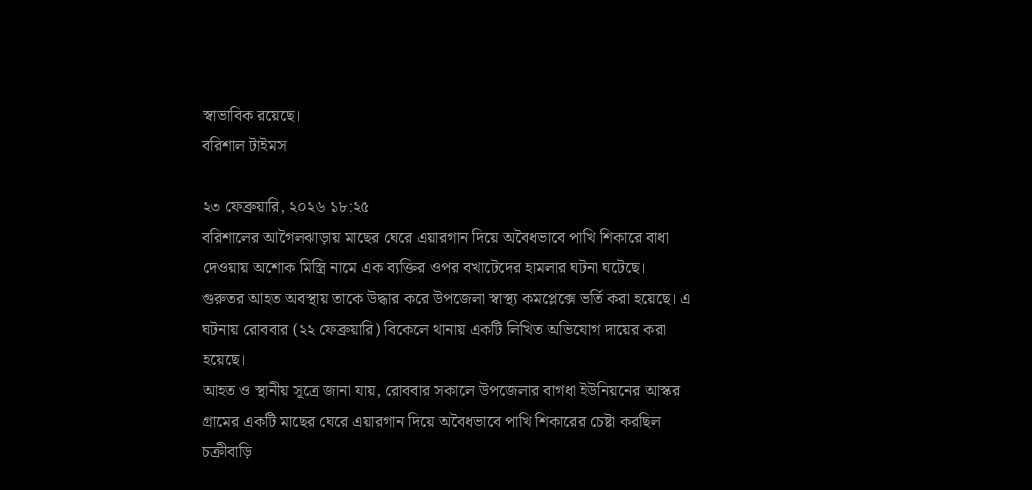স্বাভাবিক রয়েছে।
বরিশাল টাইমস

২৩ ফেব্রুয়ারি, ২০২৬ ১৮:২৫
বরিশালের আগৈলঝাড়ায় মাছের ঘেরে এয়ারগান দিয়ে অবৈধভাবে পাখি শিকারে বাধা দেওয়ায় অশোক মিস্ত্রি নামে এক ব্যক্তির ওপর বখাটেদের হামলার ঘটনা ঘটেছে।
গুরুতর আহত অবস্থায় তাকে উদ্ধার করে উপজেলা স্বাস্থ্য কমপ্লেক্সে ভর্তি করা হয়েছে। এ ঘটনায় রোববার (২২ ফেব্রুয়ারি) বিকেলে থানায় একটি লিখিত অভিযোগ দায়ের করা হয়েছে।
আহত ও স্থানীয় সূত্রে জানা যায়, রোববার সকালে উপজেলার বাগধা ইউনিয়নের আস্কর গ্রামের একটি মাছের ঘেরে এয়ারগান দিয়ে অবৈধভাবে পাখি শিকারের চেষ্টা করছিল চক্রীবাড়ি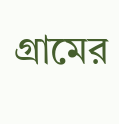গ্রামের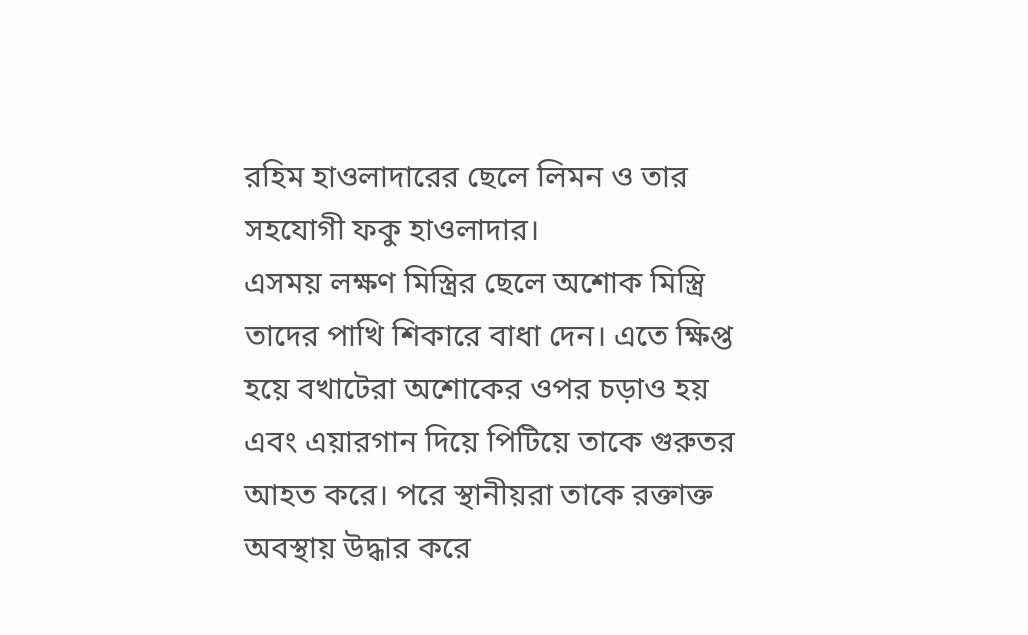রহিম হাওলাদারের ছেলে লিমন ও তার সহযোগী ফকু হাওলাদার।
এসময় লক্ষণ মিস্ত্রির ছেলে অশোক মিস্ত্রি তাদের পাখি শিকারে বাধা দেন। এতে ক্ষিপ্ত হয়ে বখাটেরা অশোকের ওপর চড়াও হয় এবং এয়ারগান দিয়ে পিটিয়ে তাকে গুরুতর আহত করে। পরে স্থানীয়রা তাকে রক্তাক্ত অবস্থায় উদ্ধার করে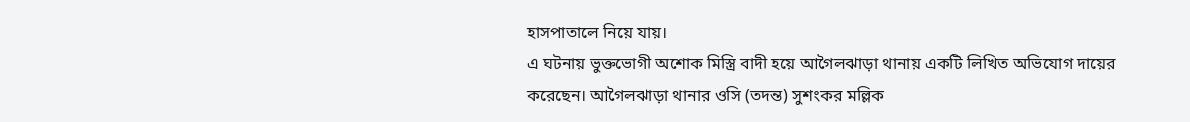হাসপাতালে নিয়ে যায়।
এ ঘটনায় ভুক্তভোগী অশোক মিস্ত্রি বাদী হয়ে আগৈলঝাড়া থানায় একটি লিখিত অভিযোগ দায়ের করেছেন। আগৈলঝাড়া থানার ওসি (তদন্ত) সুশংকর মল্লিক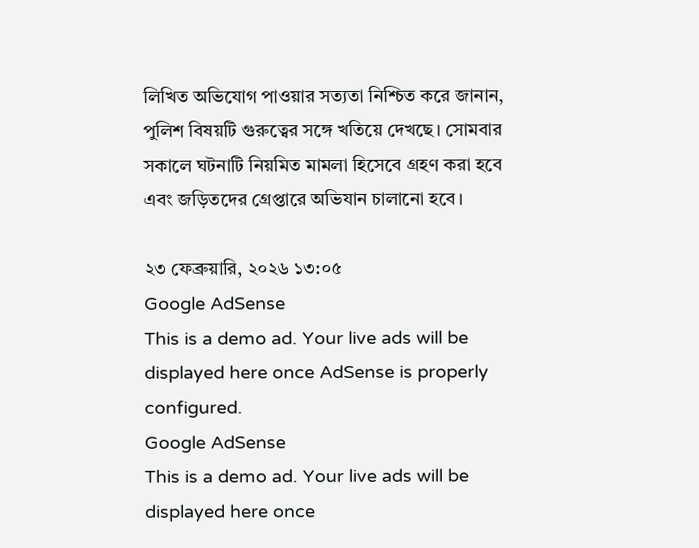লিখিত অভিযোগ পাওয়ার সত্যতা নিশ্চিত করে জানান, পুলিশ বিষয়টি গুরুত্বের সঙ্গে খতিয়ে দেখছে। সোমবার সকালে ঘটনাটি নিয়মিত মামলা হিসেবে গ্রহণ করা হবে এবং জড়িতদের গ্রেপ্তারে অভিযান চালানো হবে।

২৩ ফেব্রুয়ারি, ২০২৬ ১৩:০৫
Google AdSense
This is a demo ad. Your live ads will be displayed here once AdSense is properly configured.
Google AdSense
This is a demo ad. Your live ads will be displayed here once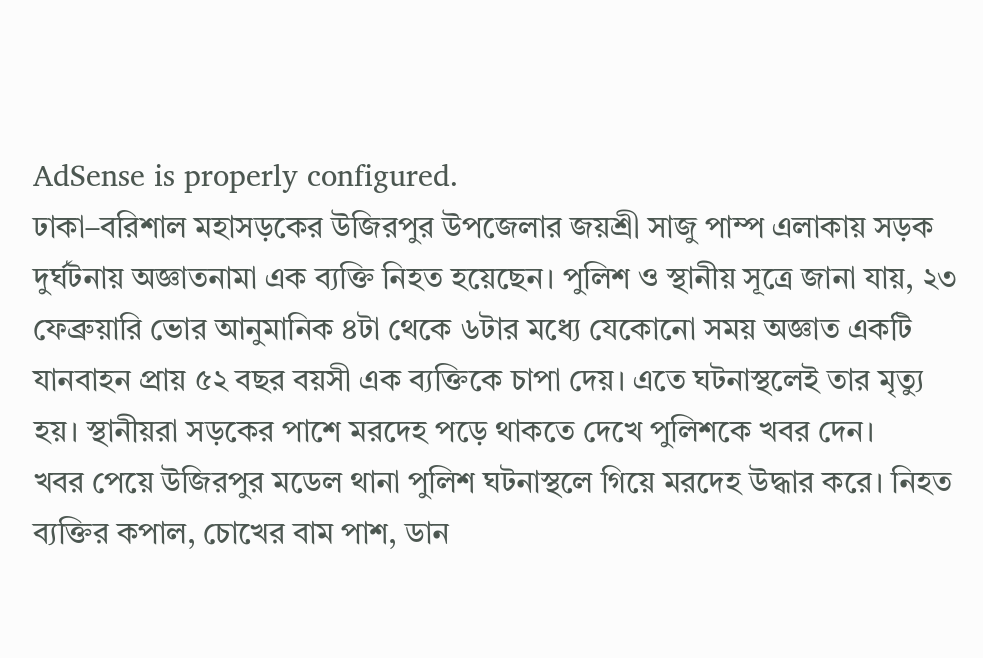AdSense is properly configured.
ঢাকা–বরিশাল মহাসড়কের উজিরপুর উপজেলার জয়শ্রী সাজু পাম্প এলাকায় সড়ক দুর্ঘটনায় অজ্ঞাতনামা এক ব্যক্তি নিহত হয়েছেন। পুলিশ ও স্থানীয় সূত্রে জানা যায়, ২৩ ফেব্রুয়ারি ভোর আনুমানিক ৪টা থেকে ৬টার মধ্যে যেকোনো সময় অজ্ঞাত একটি যানবাহন প্রায় ৫২ বছর বয়সী এক ব্যক্তিকে চাপা দেয়। এতে ঘটনাস্থলেই তার মৃত্যু হয়। স্থানীয়রা সড়কের পাশে মরদেহ পড়ে থাকতে দেখে পুলিশকে খবর দেন।
খবর পেয়ে উজিরপুর মডেল থানা পুলিশ ঘটনাস্থলে গিয়ে মরদেহ উদ্ধার করে। নিহত ব্যক্তির কপাল, চোখের বাম পাশ, ডান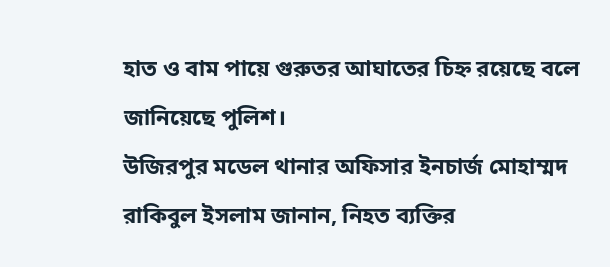হাত ও বাম পায়ে গুরুতর আঘাতের চিহ্ন রয়েছে বলে জানিয়েছে পুলিশ।
উজিরপুর মডেল থানার অফিসার ইনচার্জ মোহাম্মদ রাকিবুল ইসলাম জানান, নিহত ব্যক্তির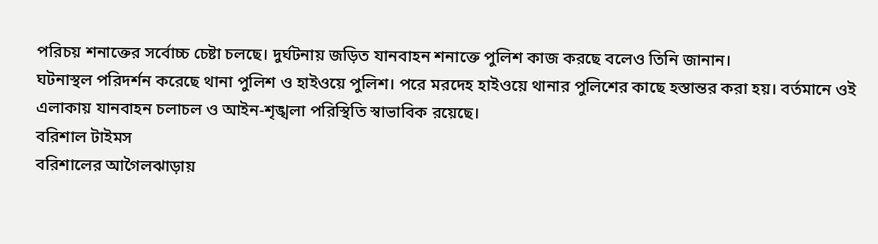পরিচয় শনাক্তের সর্বোচ্চ চেষ্টা চলছে। দুর্ঘটনায় জড়িত যানবাহন শনাক্তে পুলিশ কাজ করছে বলেও তিনি জানান।
ঘটনাস্থল পরিদর্শন করেছে থানা পুলিশ ও হাইওয়ে পুলিশ। পরে মরদেহ হাইওয়ে থানার পুলিশের কাছে হস্তান্তর করা হয়। বর্তমানে ওই এলাকায় যানবাহন চলাচল ও আইন-শৃঙ্খলা পরিস্থিতি স্বাভাবিক রয়েছে।
বরিশাল টাইমস
বরিশালের আগৈলঝাড়ায়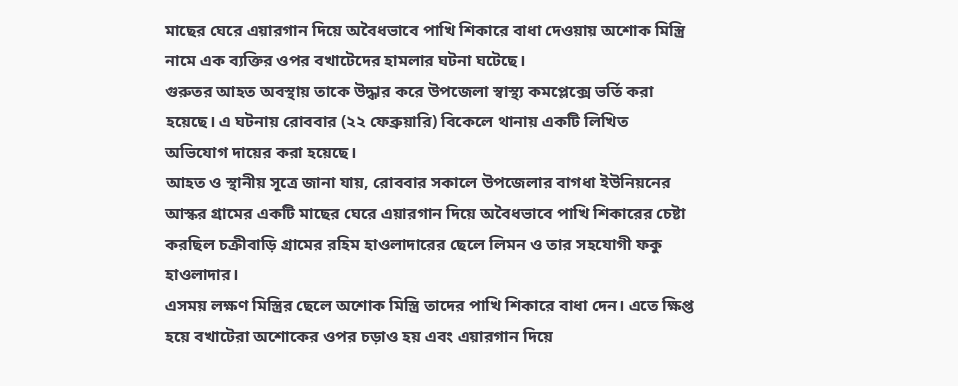মাছের ঘেরে এয়ারগান দিয়ে অবৈধভাবে পাখি শিকারে বাধা দেওয়ায় অশোক মিস্ত্রি নামে এক ব্যক্তির ওপর বখাটেদের হামলার ঘটনা ঘটেছে।
গুরুতর আহত অবস্থায় তাকে উদ্ধার করে উপজেলা স্বাস্থ্য কমপ্লেক্সে ভর্তি করা হয়েছে। এ ঘটনায় রোববার (২২ ফেব্রুয়ারি) বিকেলে থানায় একটি লিখিত অভিযোগ দায়ের করা হয়েছে।
আহত ও স্থানীয় সূত্রে জানা যায়, রোববার সকালে উপজেলার বাগধা ইউনিয়নের আস্কর গ্রামের একটি মাছের ঘেরে এয়ারগান দিয়ে অবৈধভাবে পাখি শিকারের চেষ্টা করছিল চক্রীবাড়ি গ্রামের রহিম হাওলাদারের ছেলে লিমন ও তার সহযোগী ফকু হাওলাদার।
এসময় লক্ষণ মিস্ত্রির ছেলে অশোক মিস্ত্রি তাদের পাখি শিকারে বাধা দেন। এতে ক্ষিপ্ত হয়ে বখাটেরা অশোকের ওপর চড়াও হয় এবং এয়ারগান দিয়ে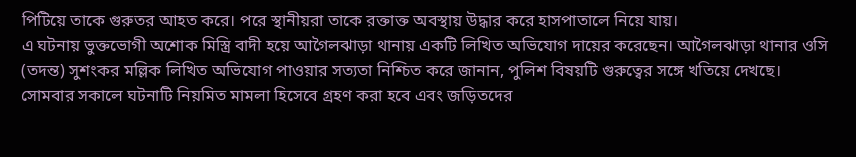পিটিয়ে তাকে গুরুতর আহত করে। পরে স্থানীয়রা তাকে রক্তাক্ত অবস্থায় উদ্ধার করে হাসপাতালে নিয়ে যায়।
এ ঘটনায় ভুক্তভোগী অশোক মিস্ত্রি বাদী হয়ে আগৈলঝাড়া থানায় একটি লিখিত অভিযোগ দায়ের করেছেন। আগৈলঝাড়া থানার ওসি (তদন্ত) সুশংকর মল্লিক লিখিত অভিযোগ পাওয়ার সত্যতা নিশ্চিত করে জানান, পুলিশ বিষয়টি গুরুত্বের সঙ্গে খতিয়ে দেখছে। সোমবার সকালে ঘটনাটি নিয়মিত মামলা হিসেবে গ্রহণ করা হবে এবং জড়িতদের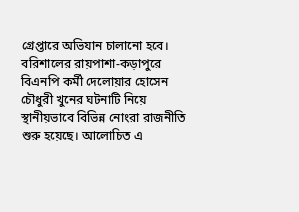গ্রেপ্তারে অভিযান চালানো হবে।
বরিশালের রায়পাশা-কড়াপুরে বিএনপি কর্মী দেলোয়ার হোসেন চৌধুরী খুনের ঘটনাটি নিয়ে স্থানীয়ভাবে বিভিন্ন নোংরা রাজনীতি শুরু হয়েছে। আলোচিত এ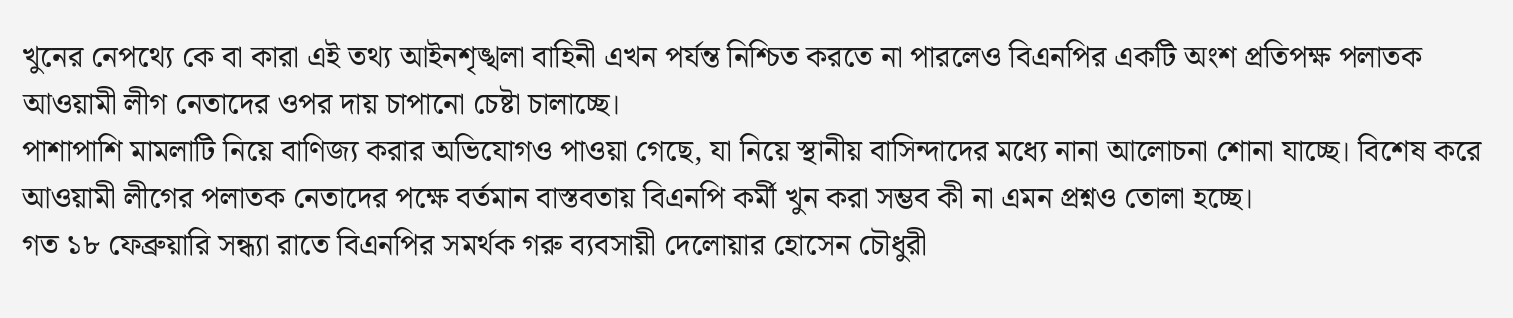খুনের নেপথ্যে কে বা কারা এই তথ্য আইনশৃঙ্খলা বাহিনী এখন পর্যন্ত নিশ্চিত করতে না পারলেও বিএনপির একটি অংশ প্রতিপক্ষ পলাতক আওয়ামী লীগ নেতাদের ওপর দায় চাপানো চেষ্টা চালাচ্ছে।
পাশাপাশি মামলাটি নিয়ে বাণিজ্য করার অভিযোগও পাওয়া গেছে, যা নিয়ে স্থানীয় বাসিন্দাদের মধ্যে নানা আলোচনা শোনা যাচ্ছে। বিশেষ করে আওয়ামী লীগের পলাতক নেতাদের পক্ষে বর্তমান বাস্তবতায় বিএনপি কর্মী খুন করা সম্ভব কী না এমন প্রশ্নও তোলা হচ্ছে।
গত ১৮ ফেব্রুয়ারি সন্ধ্যা রাতে বিএনপির সমর্থক গরু ব্যবসায়ী দেলোয়ার হোসেন চৌধুরী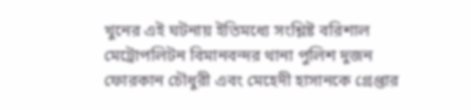খুনের এই ঘটনায় ইতিমধ্যে সংশ্লিষ্ট বরিশাল মেট্রোপলিটন বিমানবন্দর থানা পুলিশ দুজন ফোরকান চৌধুরী এবং মেহেদী হাসানকে গ্রেপ্তার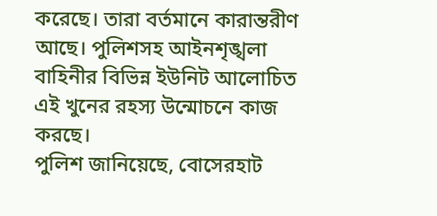করেছে। তারা বর্তমানে কারান্তরীণ আছে। পুলিশসহ আইনশৃঙ্খলা বাহিনীর বিভিন্ন ইউনিট আলোচিত এই খুনের রহস্য উন্মোচনে কাজ করছে।
পুলিশ জানিয়েছে, বোসেরহাট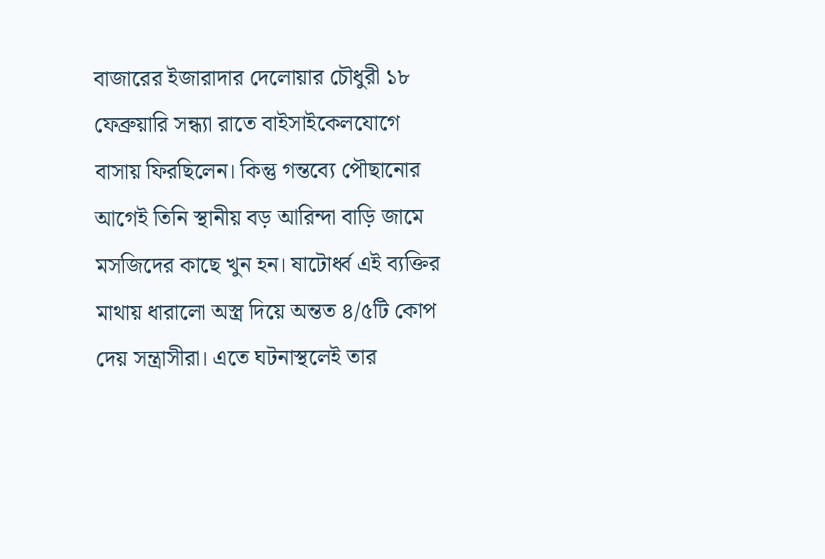বাজারের ইজারাদার দেলোয়ার চৌধুরী ১৮ ফেব্রুয়ারি সন্ধ্যা রাতে বাইসাইকেলযোগে বাসায় ফিরছিলেন। কিন্তু গন্তব্যে পৌছানোর আগেই তিনি স্থানীয় বড় আরিন্দা বাড়ি জামে মসজিদের কাছে খুন হন। ষাটোর্ধ্ব এই ব্যক্তির মাথায় ধারালো অস্ত্র দিয়ে অন্তত ৪/৫টি কোপ দেয় সন্ত্রাসীরা। এতে ঘটনাস্থলেই তার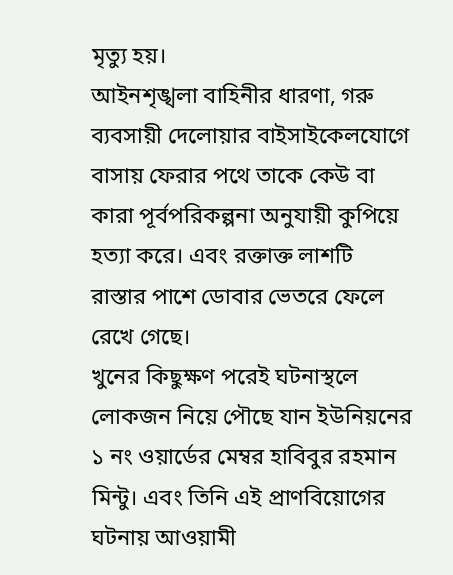মৃত্যু হয়।
আইনশৃঙ্খলা বাহিনীর ধারণা, গরু ব্যবসায়ী দেলোয়ার বাইসাইকেলযোগে বাসায় ফেরার পথে তাকে কেউ বা কারা পূর্বপরিকল্পনা অনুযায়ী কুপিয়ে হত্যা করে। এবং রক্তাক্ত লাশটি রাস্তার পাশে ডোবার ভেতরে ফেলে রেখে গেছে।
খুনের কিছুক্ষণ পরেই ঘটনাস্থলে লোকজন নিয়ে পৌছে যান ইউনিয়নের ১ নং ওয়ার্ডের মেম্বর হাবিবুর রহমান মিন্টু। এবং তিনি এই প্রাণবিয়োগের ঘটনায় আওয়ামী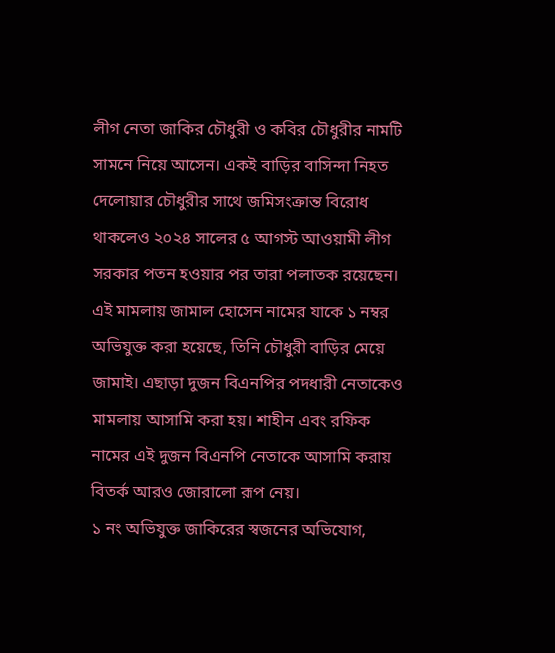লীগ নেতা জাকির চৌধুরী ও কবির চৌধুরীর নামটি সামনে নিয়ে আসেন। একই বাড়ির বাসিন্দা নিহত দেলোয়ার চৌধুরীর সাথে জমিসংক্রান্ত বিরোধ থাকলেও ২০২৪ সালের ৫ আগস্ট আওয়ামী লীগ সরকার পতন হওয়ার পর তারা পলাতক রয়েছেন।
এই মামলায় জামাল হোসেন নামের যাকে ১ নম্বর অভিযুক্ত করা হয়েছে, তিনি চৌধুরী বাড়ির মেয়ে জামাই। এছাড়া দুজন বিএনপির পদধারী নেতাকেও মামলায় আসামি করা হয়। শাহীন এবং রফিক নামের এই দুজন বিএনপি নেতাকে আসামি করায় বিতর্ক আরও জোরালো রূপ নেয়।
১ নং অভিযুক্ত জাকিরের স্বজনের অভিযোগ,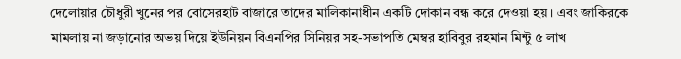দেলোয়ার চৌধুরী খুনের পর বোসেরহাট বাজারে তাদের মালিকানাধীন একটি দোকান বন্ধ করে দেওয়া হয়। এবং জাকিরকে মামলায় না জড়ানোর অভয় দিয়ে ইউনিয়ন বিএনপির সিনিয়র সহ-সভাপতি মেম্বর হাবিবুর রহমান মিন্টু ৫ লাখ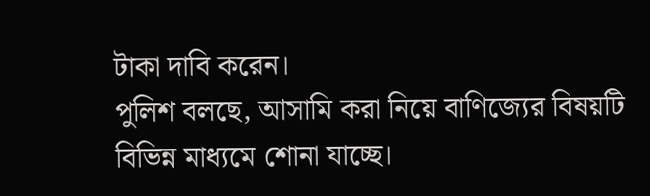টাকা দাবি করেন।
পুলিশ বলছে, আসামি করা নিয়ে বাণিজ্যের বিষয়টি বিভিন্ন মাধ্যমে শোনা যাচ্ছে।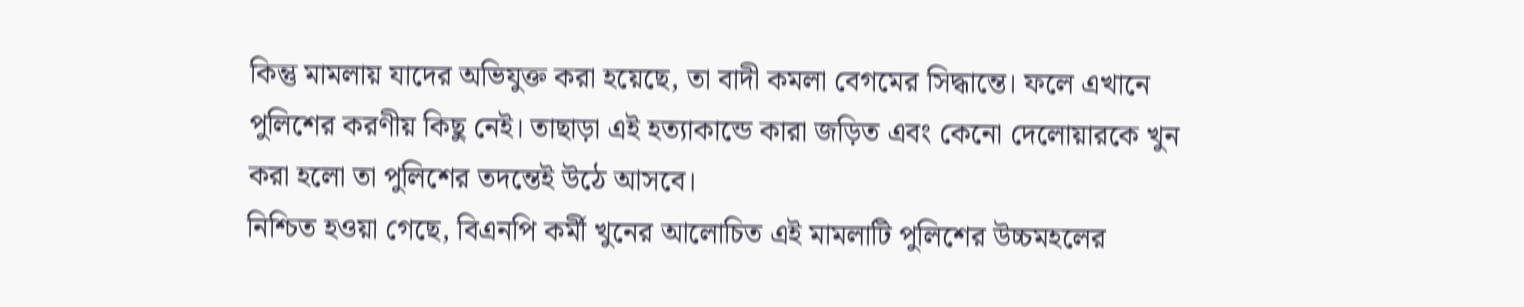কিন্তু মামলায় যাদের অভিযুক্ত করা হয়েছে, তা বাদী কমলা বেগমের সিদ্ধান্তে। ফলে এখানে পুলিশের করণীয় কিছু নেই। তাছাড়া এই হত্যাকান্ডে কারা জড়িত এবং কেনো দেলোয়ারকে খুন করা হলো তা পুলিশের তদন্তেই উঠে আসবে।
নিশ্চিত হওয়া গেছে, বিএনপি কর্মী খুনের আলোচিত এই মামলাটি পুলিশের উচ্চমহলের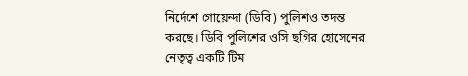নির্দেশে গোয়েন্দা (ডিবি) পুলিশও তদন্ত করছে। ডিবি পুলিশের ওসি ছগির হোসেনের নেতৃত্ব একটি টিম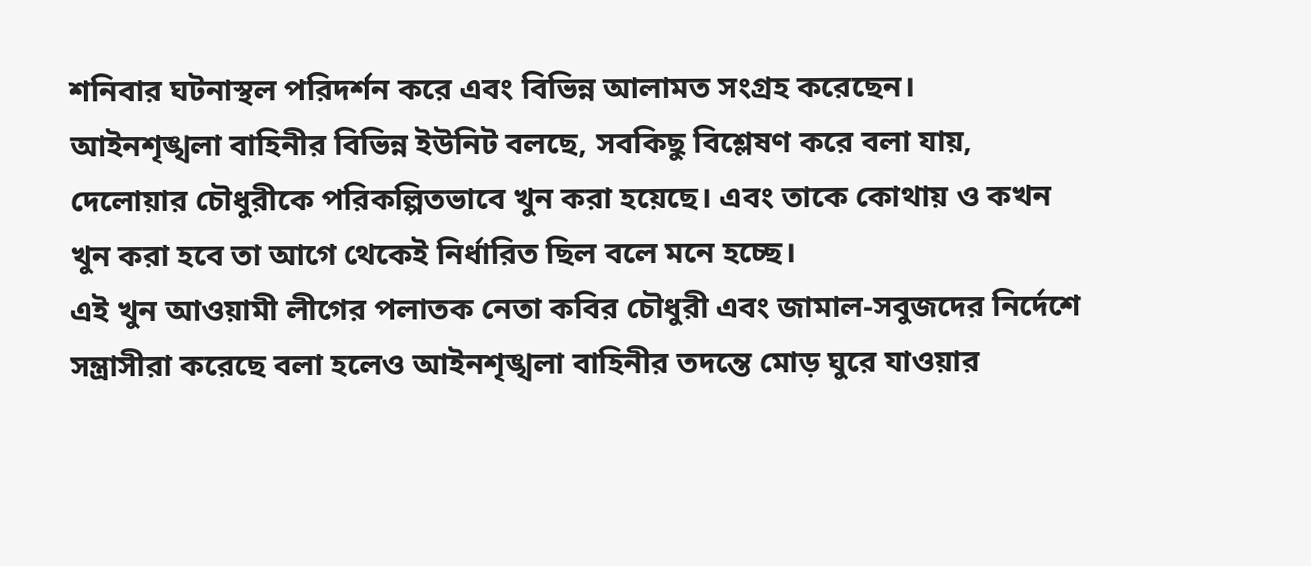শনিবার ঘটনাস্থল পরিদর্শন করে এবং বিভিন্ন আলামত সংগ্রহ করেছেন।
আইনশৃঙ্খলা বাহিনীর বিভিন্ন ইউনিট বলছে, সবকিছু বিশ্লেষণ করে বলা যায়, দেলোয়ার চৌধুরীকে পরিকল্পিতভাবে খুন করা হয়েছে। এবং তাকে কোথায় ও কখন খুন করা হবে তা আগে থেকেই নির্ধারিত ছিল বলে মনে হচ্ছে।
এই খুন আওয়ামী লীগের পলাতক নেতা কবির চৌধুরী এবং জামাল-সবুজদের নির্দেশে সন্ত্রাসীরা করেছে বলা হলেও আইনশৃঙ্খলা বাহিনীর তদন্তে মোড় ঘুরে যাওয়ার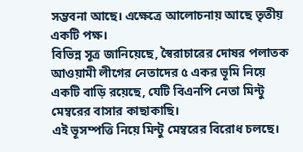সম্ভবনা আছে। এক্ষেত্রে আলোচনায় আছে তৃতীয় একটি পক্ষ।
বিভিন্ন সূত্র জানিয়েছে, স্বৈরাচারের দোষর পলাতক আওয়ামী লীগের নেতাদের ৫ একর ভূমি নিয়ে একটি বাড়ি রয়েছে, যেটি বিএনপি নেতা মিন্টু মেম্বরের বাসার কাছাকাছি।
এই ভূসম্পত্তি নিয়ে মিন্টু মেম্বরের বিরোধ চলছে।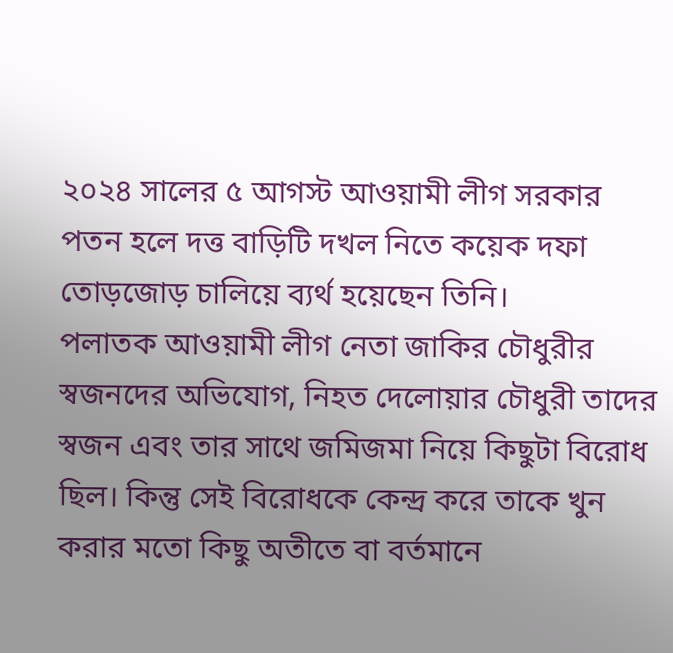২০২৪ সালের ৫ আগস্ট আওয়ামী লীগ সরকার পতন হলে দত্ত বাড়িটি দখল নিতে কয়েক দফা তোড়জোড় চালিয়ে ব্যর্থ হয়েছেন তিনি।
পলাতক আওয়ামী লীগ নেতা জাকির চৌধুরীর স্বজনদের অভিযোগ, নিহত দেলোয়ার চৌধুরী তাদের স্বজন এবং তার সাথে জমিজমা নিয়ে কিছুটা বিরোধ ছিল। কিন্তু সেই বিরোধকে কেন্দ্র করে তাকে খুন করার মতো কিছু অতীতে বা বর্তমানে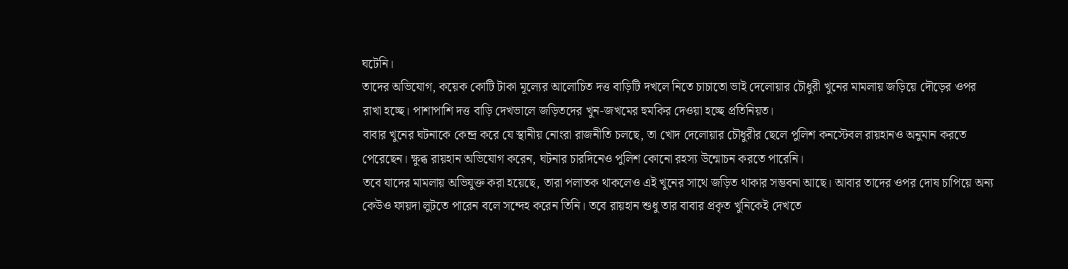ঘটেনি।
তাদের অভিযোগ, কয়েক কোটি টাকা মূল্যের আলোচিত দত্ত বাড়িটি দখলে নিতে চাচাতো ভাই দেলোয়ার চৌধুরী খুনের মামলায় জড়িয়ে দৌড়ের ওপর রাখা হচ্ছে। পাশাপাশি দত্ত বাড়ি দেখভালে জড়িতদের খুন-জখমের হুমকির দেওয়া হচ্ছে প্রতিনিয়ত।
বাবার খুনের ঘটনাকে কেন্দ্র করে যে স্থানীয় নোংরা রাজনীতি চলছে, তা খোদ দেলোয়ার চৌধুরীর ছেলে পুলিশ কনস্টেবল রায়হানও অনুমান করতে পেরেছেন। ক্ষুব্ধ রায়হান অভিযোগ করেন, ঘটনার চারদিনেও পুলিশ কোনো রহস্য উন্মোচন করতে পারেনি।
তবে যাদের মামলায় অভিযুক্ত করা হয়েছে, তারা পলাতক থাকলেও এই খুনের সাথে জড়িত থাকার সম্ভবনা আছে। আবার তাদের ওপর দোষ চাপিয়ে অন্য কেউও ফায়দা লুটতে পারেন বলে সন্দেহ করেন তিনি। তবে রায়হান শুধু তার বাবার প্রকৃত খুনিকেই দেখতে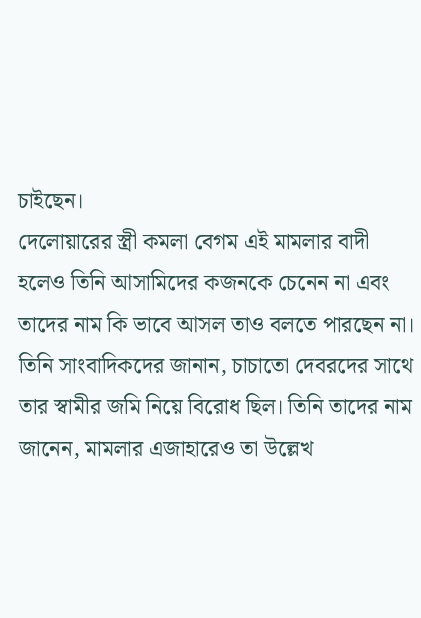চাইছেন।
দেলোয়ারের স্ত্রী কমলা বেগম এই মামলার বাদী হলেও তিনি আসামিদের কজনকে চেনেন না এবং তাদের নাম কি ভাবে আসল তাও বলতে পারছেন না। তিনি সাংবাদিকদের জানান, চাচাতো দেবরদের সাথে তার স্বামীর জমি নিয়ে বিরোধ ছিল। তিনি তাদের নাম জানেন, মামলার এজাহারেও তা উল্লেখ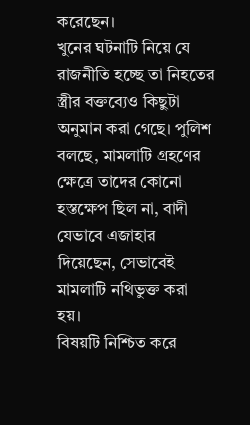করেছেন।
খুনের ঘটনাটি নিয়ে যে রাজনীতি হচ্ছে তা নিহতের স্ত্রীর বক্তব্যেও কিছুটা অনুমান করা গেছে। পুলিশ বলছে, মামলাটি গ্রহণের ক্ষেত্রে তাদের কোনো হস্তক্ষেপ ছিল না, বাদী যেভাবে এজাহার দিয়েছেন, সেভাবেই মামলাটি নথিভুক্ত করা হয়।
বিষয়টি নিশ্চিত করে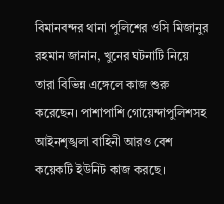বিমানবন্দর থানা পুলিশের ওসি মিজানুর রহমান জানান, খুনের ঘটনাটি নিয়ে তারা বিভিন্ন এঙ্গেলে কাজ শুরু করেছেন। পাশাপাশি গোয়েন্দাপুলিশসহ আইনশৃঙ্খলা বাহিনী আরও বেশ কয়েকটি ইউনিট কাজ করছে।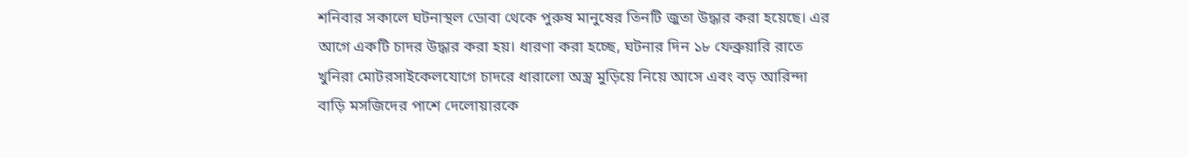শনিবার সকালে ঘটনাস্থল ডোবা থেকে পুরুষ মানুষের তিনটি জুতা উদ্ধার করা হয়েছে। এর আগে একটি চাদর উদ্ধার করা হয়। ধারণা করা হচ্ছে, ঘটনার দিন ১৮ ফেব্রুয়ারি রাতে খুনিরা মোটরসাইকেলযোগে চাদরে ধারালো অস্ত্র মুড়িয়ে নিয়ে আসে এবং বড় আরিন্দা বাড়ি মসজিদের পাশে দেলোয়ারকে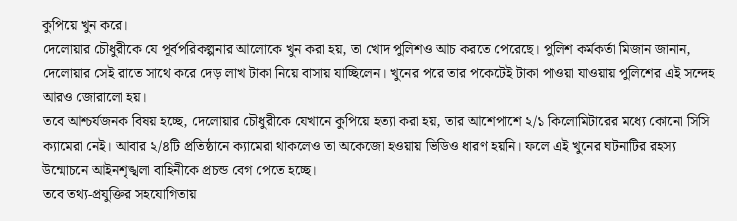কুপিয়ে খুন করে।
দেলোয়ার চৌধুরীকে যে পূর্বপরিকল্পনার আলোকে খুন করা হয়, তা খোদ পুলিশও আচ করতে পেরেছে। পুলিশ কর্মকর্তা মিজান জানান, দেলোয়ার সেই রাতে সাথে করে দেড় লাখ টাকা নিয়ে বাসায় যাচ্ছিলেন। খুনের পরে তার পকেটেই টাকা পাওয়া যাওয়ায় পুলিশের এই সন্দেহ আরও জোরালো হয়।
তবে আশ্চর্যজনক বিষয় হচ্ছে, দেলোয়ার চৌধুরীকে যেখানে কুপিয়ে হত্যা করা হয়, তার আশেপাশে ২/১ কিলোমিটারের মধ্যে কোনো সিসি ক্যামেরা নেই। আবার ২/৪টি প্রতিষ্ঠানে ক্যামেরা থাকলেও তা অকেজো হওয়ায় ভিডিও ধারণ হয়নি। ফলে এই খুনের ঘটনাটির রহস্য উন্মোচনে আইনশৃঙ্খলা বাহিনীকে প্রচন্ড বেগ পেতে হচ্ছে।
তবে তথ্য-প্রযুক্তির সহযোগিতায়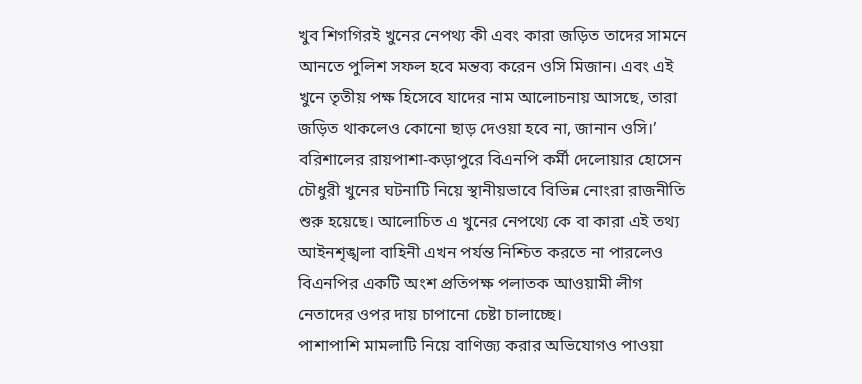খুব শিগগিরই খুনের নেপথ্য কী এবং কারা জড়িত তাদের সামনে আনতে পুলিশ সফল হবে মন্তব্য করেন ওসি মিজান। এবং এই খুনে তৃতীয় পক্ষ হিসেবে যাদের নাম আলোচনায় আসছে, তারা জড়িত থাকলেও কোনো ছাড় দেওয়া হবে না, জানান ওসি।’
বরিশালের রায়পাশা-কড়াপুরে বিএনপি কর্মী দেলোয়ার হোসেন চৌধুরী খুনের ঘটনাটি নিয়ে স্থানীয়ভাবে বিভিন্ন নোংরা রাজনীতি শুরু হয়েছে। আলোচিত এ খুনের নেপথ্যে কে বা কারা এই তথ্য আইনশৃঙ্খলা বাহিনী এখন পর্যন্ত নিশ্চিত করতে না পারলেও বিএনপির একটি অংশ প্রতিপক্ষ পলাতক আওয়ামী লীগ নেতাদের ওপর দায় চাপানো চেষ্টা চালাচ্ছে।
পাশাপাশি মামলাটি নিয়ে বাণিজ্য করার অভিযোগও পাওয়া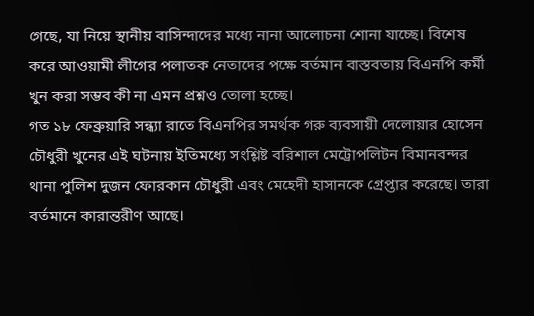গেছে, যা নিয়ে স্থানীয় বাসিন্দাদের মধ্যে নানা আলোচনা শোনা যাচ্ছে। বিশেষ করে আওয়ামী লীগের পলাতক নেতাদের পক্ষে বর্তমান বাস্তবতায় বিএনপি কর্মী খুন করা সম্ভব কী না এমন প্রশ্নও তোলা হচ্ছে।
গত ১৮ ফেব্রুয়ারি সন্ধ্যা রাতে বিএনপির সমর্থক গরু ব্যবসায়ী দেলোয়ার হোসেন চৌধুরী খুনের এই ঘটনায় ইতিমধ্যে সংশ্লিষ্ট বরিশাল মেট্রোপলিটন বিমানবন্দর থানা পুলিশ দুজন ফোরকান চৌধুরী এবং মেহেদী হাসানকে গ্রেপ্তার করেছে। তারা বর্তমানে কারান্তরীণ আছে।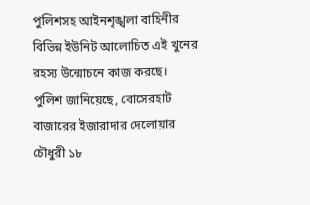পুলিশসহ আইনশৃঙ্খলা বাহিনীর বিভিন্ন ইউনিট আলোচিত এই খুনের রহস্য উন্মোচনে কাজ করছে।
পুলিশ জানিয়েছে, বোসেরহাট বাজারের ইজারাদার দেলোয়ার চৌধুরী ১৮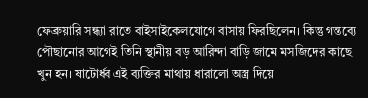ফেব্রুয়ারি সন্ধ্যা রাতে বাইসাইকেলযোগে বাসায় ফিরছিলেন। কিন্তু গন্তব্যে পৌছানোর আগেই তিনি স্থানীয় বড় আরিন্দা বাড়ি জামে মসজিদের কাছে খুন হন। ষাটোর্ধ্ব এই ব্যক্তির মাথায় ধারালো অস্ত্র দিয়ে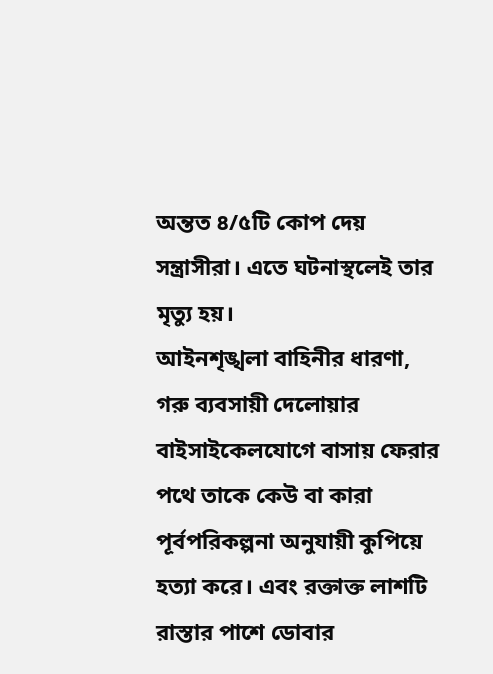অন্তত ৪/৫টি কোপ দেয় সন্ত্রাসীরা। এতে ঘটনাস্থলেই তার মৃত্যু হয়।
আইনশৃঙ্খলা বাহিনীর ধারণা, গরু ব্যবসায়ী দেলোয়ার বাইসাইকেলযোগে বাসায় ফেরার পথে তাকে কেউ বা কারা পূর্বপরিকল্পনা অনুযায়ী কুপিয়ে হত্যা করে। এবং রক্তাক্ত লাশটি রাস্তার পাশে ডোবার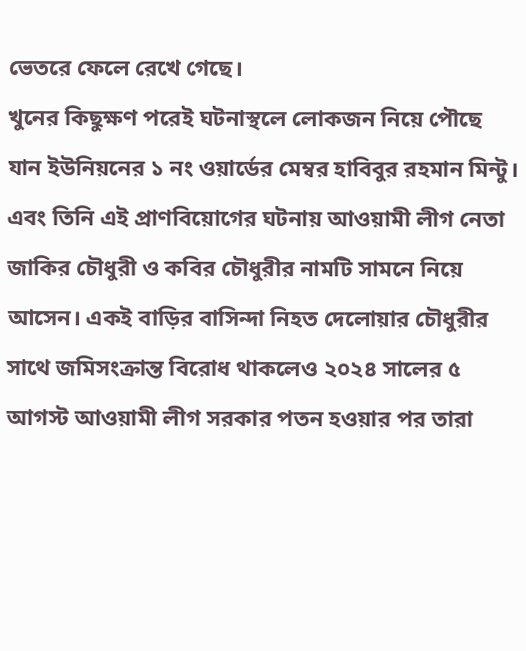ভেতরে ফেলে রেখে গেছে।
খুনের কিছুক্ষণ পরেই ঘটনাস্থলে লোকজন নিয়ে পৌছে যান ইউনিয়নের ১ নং ওয়ার্ডের মেম্বর হাবিবুর রহমান মিন্টু। এবং তিনি এই প্রাণবিয়োগের ঘটনায় আওয়ামী লীগ নেতা জাকির চৌধুরী ও কবির চৌধুরীর নামটি সামনে নিয়ে আসেন। একই বাড়ির বাসিন্দা নিহত দেলোয়ার চৌধুরীর সাথে জমিসংক্রান্ত বিরোধ থাকলেও ২০২৪ সালের ৫ আগস্ট আওয়ামী লীগ সরকার পতন হওয়ার পর তারা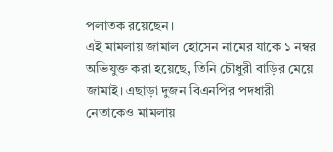পলাতক রয়েছেন।
এই মামলায় জামাল হোসেন নামের যাকে ১ নম্বর অভিযুক্ত করা হয়েছে, তিনি চৌধুরী বাড়ির মেয়ে জামাই। এছাড়া দুজন বিএনপির পদধারী নেতাকেও মামলায়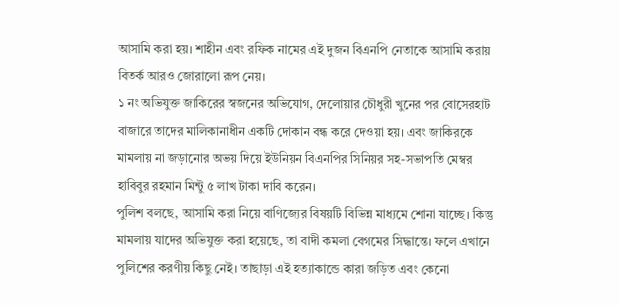আসামি করা হয়। শাহীন এবং রফিক নামের এই দুজন বিএনপি নেতাকে আসামি করায় বিতর্ক আরও জোরালো রূপ নেয়।
১ নং অভিযুক্ত জাকিরের স্বজনের অভিযোগ, দেলোয়ার চৌধুরী খুনের পর বোসেরহাট বাজারে তাদের মালিকানাধীন একটি দোকান বন্ধ করে দেওয়া হয়। এবং জাকিরকে মামলায় না জড়ানোর অভয় দিয়ে ইউনিয়ন বিএনপির সিনিয়র সহ-সভাপতি মেম্বর হাবিবুর রহমান মিন্টু ৫ লাখ টাকা দাবি করেন।
পুলিশ বলছে, আসামি করা নিয়ে বাণিজ্যের বিষয়টি বিভিন্ন মাধ্যমে শোনা যাচ্ছে। কিন্তু মামলায় যাদের অভিযুক্ত করা হয়েছে, তা বাদী কমলা বেগমের সিদ্ধান্তে। ফলে এখানে পুলিশের করণীয় কিছু নেই। তাছাড়া এই হত্যাকান্ডে কারা জড়িত এবং কেনো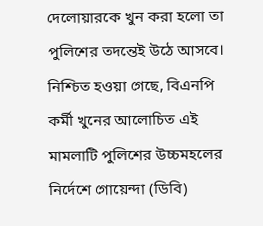দেলোয়ারকে খুন করা হলো তা পুলিশের তদন্তেই উঠে আসবে।
নিশ্চিত হওয়া গেছে, বিএনপি কর্মী খুনের আলোচিত এই মামলাটি পুলিশের উচ্চমহলের নির্দেশে গোয়েন্দা (ডিবি)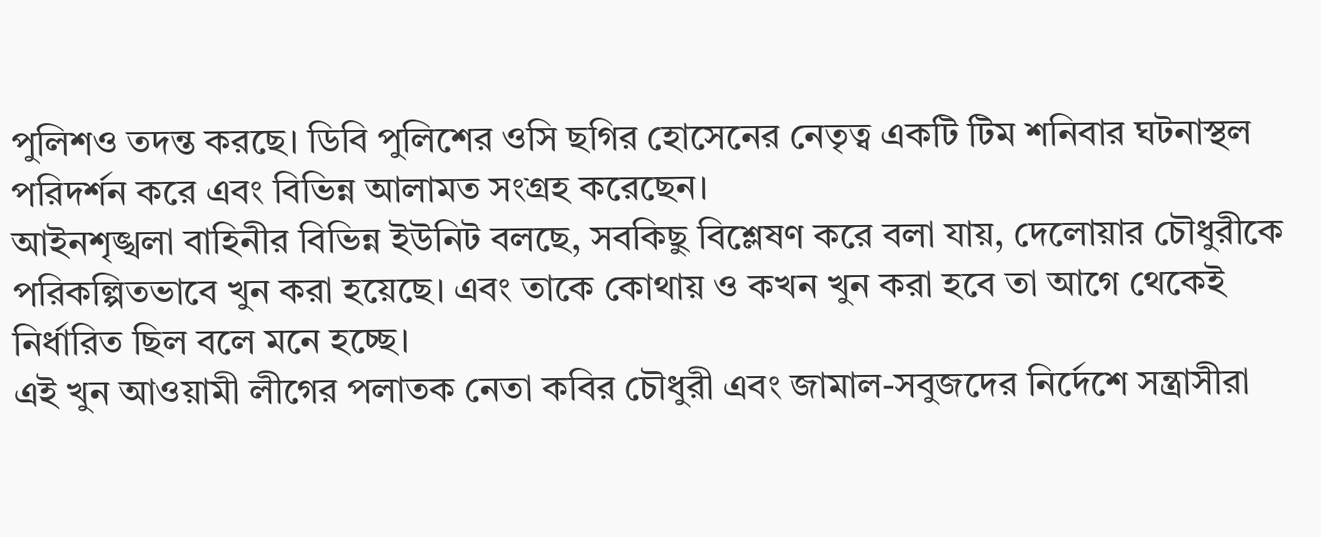পুলিশও তদন্ত করছে। ডিবি পুলিশের ওসি ছগির হোসেনের নেতৃত্ব একটি টিম শনিবার ঘটনাস্থল পরিদর্শন করে এবং বিভিন্ন আলামত সংগ্রহ করেছেন।
আইনশৃঙ্খলা বাহিনীর বিভিন্ন ইউনিট বলছে, সবকিছু বিশ্লেষণ করে বলা যায়, দেলোয়ার চৌধুরীকে পরিকল্পিতভাবে খুন করা হয়েছে। এবং তাকে কোথায় ও কখন খুন করা হবে তা আগে থেকেই নির্ধারিত ছিল বলে মনে হচ্ছে।
এই খুন আওয়ামী লীগের পলাতক নেতা কবির চৌধুরী এবং জামাল-সবুজদের নির্দেশে সন্ত্রাসীরা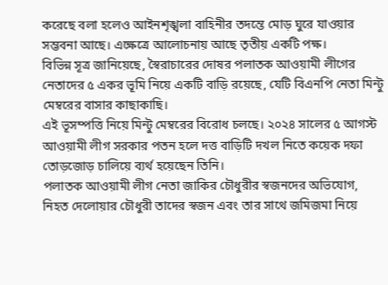করেছে বলা হলেও আইনশৃঙ্খলা বাহিনীর তদন্তে মোড় ঘুরে যাওয়ার সম্ভবনা আছে। এক্ষেত্রে আলোচনায় আছে তৃতীয় একটি পক্ষ।
বিভিন্ন সূত্র জানিয়েছে, স্বৈরাচারের দোষর পলাতক আওয়ামী লীগের নেতাদের ৫ একর ভূমি নিয়ে একটি বাড়ি রয়েছে, যেটি বিএনপি নেতা মিন্টু মেম্বরের বাসার কাছাকাছি।
এই ভূসম্পত্তি নিয়ে মিন্টু মেম্বরের বিরোধ চলছে। ২০২৪ সালের ৫ আগস্ট আওয়ামী লীগ সরকার পতন হলে দত্ত বাড়িটি দখল নিতে কয়েক দফা তোড়জোড় চালিয়ে ব্যর্থ হয়েছেন তিনি।
পলাতক আওয়ামী লীগ নেতা জাকির চৌধুরীর স্বজনদের অভিযোগ, নিহত দেলোয়ার চৌধুরী তাদের স্বজন এবং তার সাথে জমিজমা নিয়ে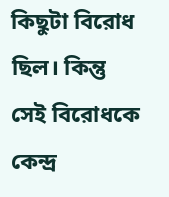কিছুটা বিরোধ ছিল। কিন্তু সেই বিরোধকে কেন্দ্র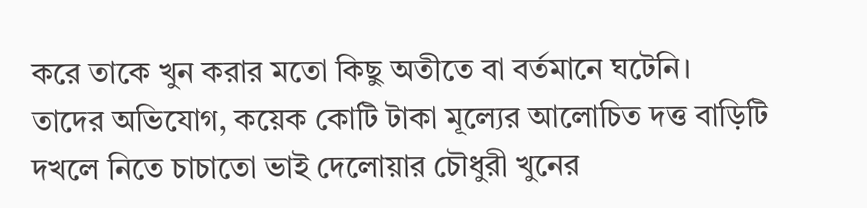করে তাকে খুন করার মতো কিছু অতীতে বা বর্তমানে ঘটেনি।
তাদের অভিযোগ, কয়েক কোটি টাকা মূল্যের আলোচিত দত্ত বাড়িটি দখলে নিতে চাচাতো ভাই দেলোয়ার চৌধুরী খুনের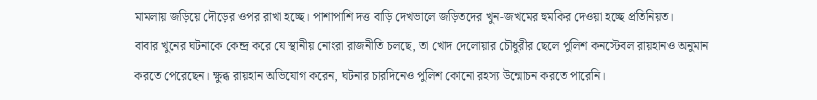মামলায় জড়িয়ে দৌড়ের ওপর রাখা হচ্ছে। পাশাপাশি দত্ত বাড়ি দেখভালে জড়িতদের খুন-জখমের হুমকির দেওয়া হচ্ছে প্রতিনিয়ত।
বাবার খুনের ঘটনাকে কেন্দ্র করে যে স্থানীয় নোংরা রাজনীতি চলছে, তা খোদ দেলোয়ার চৌধুরীর ছেলে পুলিশ কনস্টেবল রায়হানও অনুমান করতে পেরেছেন। ক্ষুব্ধ রায়হান অভিযোগ করেন, ঘটনার চারদিনেও পুলিশ কোনো রহস্য উন্মোচন করতে পারেনি।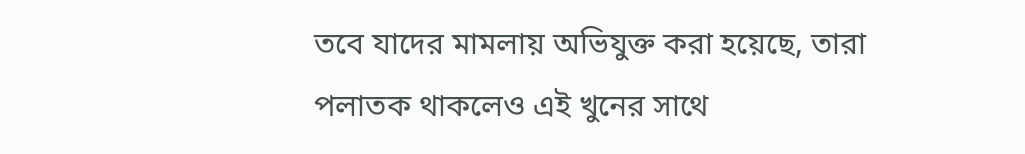তবে যাদের মামলায় অভিযুক্ত করা হয়েছে, তারা পলাতক থাকলেও এই খুনের সাথে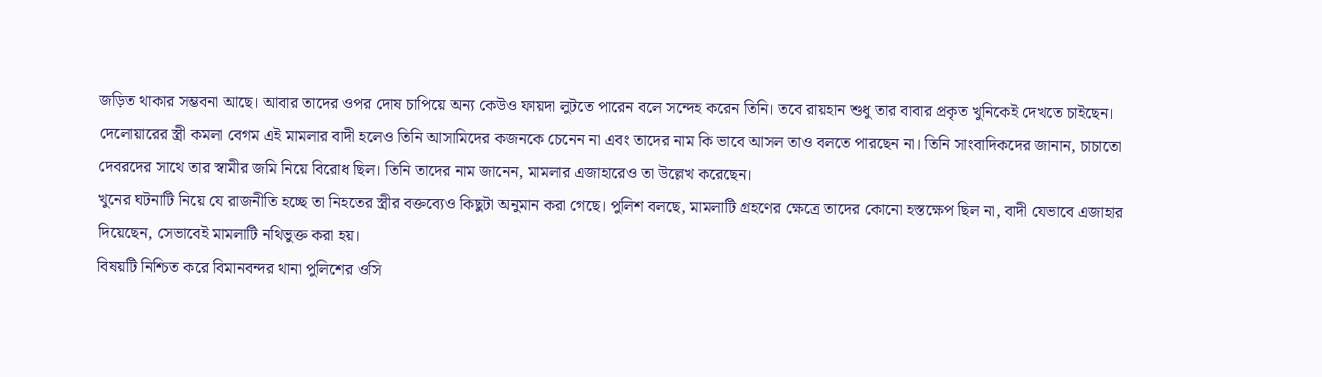জড়িত থাকার সম্ভবনা আছে। আবার তাদের ওপর দোষ চাপিয়ে অন্য কেউও ফায়দা লুটতে পারেন বলে সন্দেহ করেন তিনি। তবে রায়হান শুধু তার বাবার প্রকৃত খুনিকেই দেখতে চাইছেন।
দেলোয়ারের স্ত্রী কমলা বেগম এই মামলার বাদী হলেও তিনি আসামিদের কজনকে চেনেন না এবং তাদের নাম কি ভাবে আসল তাও বলতে পারছেন না। তিনি সাংবাদিকদের জানান, চাচাতো দেবরদের সাথে তার স্বামীর জমি নিয়ে বিরোধ ছিল। তিনি তাদের নাম জানেন, মামলার এজাহারেও তা উল্লেখ করেছেন।
খুনের ঘটনাটি নিয়ে যে রাজনীতি হচ্ছে তা নিহতের স্ত্রীর বক্তব্যেও কিছুটা অনুমান করা গেছে। পুলিশ বলছে, মামলাটি গ্রহণের ক্ষেত্রে তাদের কোনো হস্তক্ষেপ ছিল না, বাদী যেভাবে এজাহার দিয়েছেন, সেভাবেই মামলাটি নথিভুক্ত করা হয়।
বিষয়টি নিশ্চিত করে বিমানবন্দর থানা পুলিশের ওসি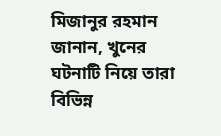মিজানুর রহমান জানান, খুনের ঘটনাটি নিয়ে তারা বিভিন্ন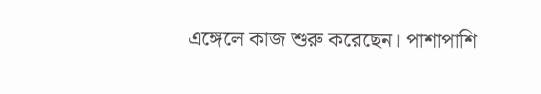এঙ্গেলে কাজ শুরু করেছেন। পাশাপাশি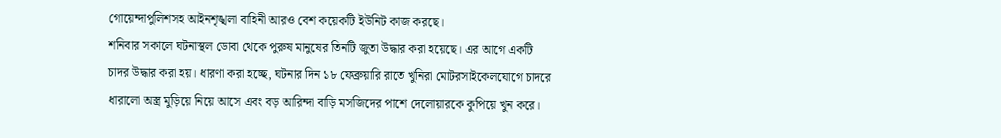গোয়েন্দাপুলিশসহ আইনশৃঙ্খলা বাহিনী আরও বেশ কয়েকটি ইউনিট কাজ করছে।
শনিবার সকালে ঘটনাস্থল ডোবা থেকে পুরুষ মানুষের তিনটি জুতা উদ্ধার করা হয়েছে। এর আগে একটি চাদর উদ্ধার করা হয়। ধারণা করা হচ্ছে, ঘটনার দিন ১৮ ফেব্রুয়ারি রাতে খুনিরা মোটরসাইকেলযোগে চাদরে ধারালো অস্ত্র মুড়িয়ে নিয়ে আসে এবং বড় আরিন্দা বাড়ি মসজিদের পাশে দেলোয়ারকে কুপিয়ে খুন করে।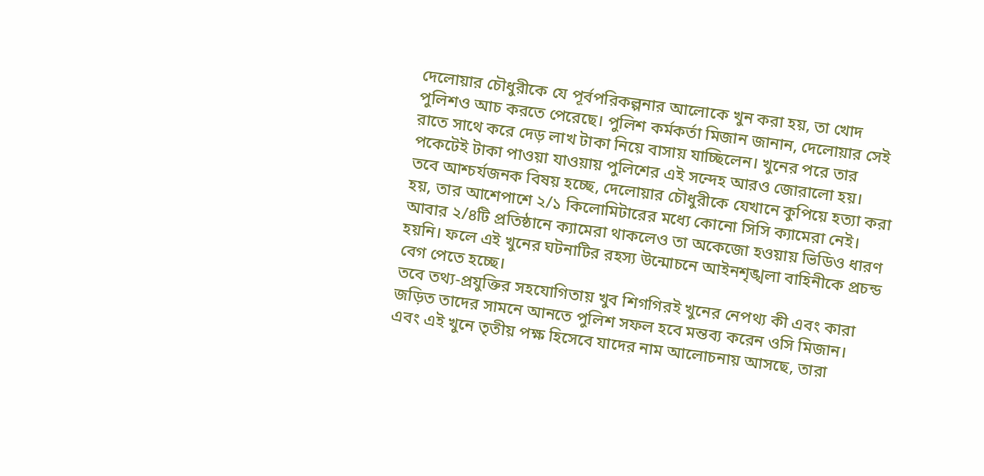দেলোয়ার চৌধুরীকে যে পূর্বপরিকল্পনার আলোকে খুন করা হয়, তা খোদ পুলিশও আচ করতে পেরেছে। পুলিশ কর্মকর্তা মিজান জানান, দেলোয়ার সেই রাতে সাথে করে দেড় লাখ টাকা নিয়ে বাসায় যাচ্ছিলেন। খুনের পরে তার পকেটেই টাকা পাওয়া যাওয়ায় পুলিশের এই সন্দেহ আরও জোরালো হয়।
তবে আশ্চর্যজনক বিষয় হচ্ছে, দেলোয়ার চৌধুরীকে যেখানে কুপিয়ে হত্যা করা হয়, তার আশেপাশে ২/১ কিলোমিটারের মধ্যে কোনো সিসি ক্যামেরা নেই। আবার ২/৪টি প্রতিষ্ঠানে ক্যামেরা থাকলেও তা অকেজো হওয়ায় ভিডিও ধারণ হয়নি। ফলে এই খুনের ঘটনাটির রহস্য উন্মোচনে আইনশৃঙ্খলা বাহিনীকে প্রচন্ড বেগ পেতে হচ্ছে।
তবে তথ্য-প্রযুক্তির সহযোগিতায় খুব শিগগিরই খুনের নেপথ্য কী এবং কারা জড়িত তাদের সামনে আনতে পুলিশ সফল হবে মন্তব্য করেন ওসি মিজান। এবং এই খুনে তৃতীয় পক্ষ হিসেবে যাদের নাম আলোচনায় আসছে, তারা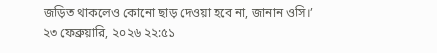জড়িত থাকলেও কোনো ছাড় দেওয়া হবে না, জানান ওসি।’
২৩ ফেব্রুয়ারি, ২০২৬ ২২:৫১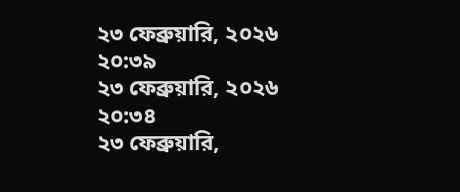২৩ ফেব্রুয়ারি, ২০২৬ ২০:৩৯
২৩ ফেব্রুয়ারি, ২০২৬ ২০:৩৪
২৩ ফেব্রুয়ারি,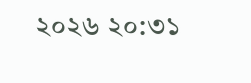২০২৬ ২০:৩১